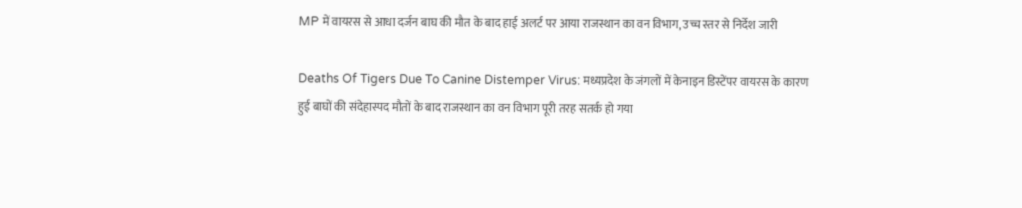MP में वायरस से आधा दर्जन बाघ की मौत के बाद हाई अलर्ट पर आया राजस्थान का वन विभाग, उच्च स्तर से निर्देश जारी

Deaths Of Tigers Due To Canine Distemper Virus: मध्यप्रदेश के जंगलों में केनाइन डिस्टेंपर वायरस के कारण हुई बाघों की संदेहास्पद मौतों के बाद राजस्थान का वन विभाग पूरी तरह सतर्क हो गया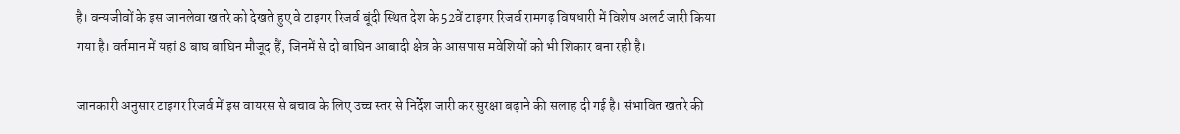है। वन्यजीवों के इस जानलेवा खतरे को देखते हुए वे टाइगर रिजर्व बूंदी स्थित देश के 52वें टाइगर रिजर्व रामगढ़ विषधारी में विशेष अलर्ट जारी किया गया है। वर्तमान में यहां 8 बाघ बाघिन मौजूद हैं, जिनमें से दो बाघिन आबादी क्षेत्र के आसपास मवेशियों को भी शिकार बना रही है।

जानकारी अनुसार टाइगर रिजर्व में इस वायरस से बचाव के लिए उच्च स्तर से निर्देश जारी कर सुरक्षा बढ़ाने की सलाह दी गई है। संभावित खतरे की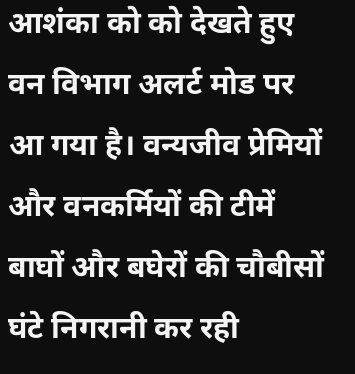आशंका को को देखते हुए वन विभाग अलर्ट मोड पर आ गया है। वन्यजीव प्रेमियों और वनकर्मियों की टीमें बाघों और बघेरों की चौबीसों घंटे निगरानी कर रही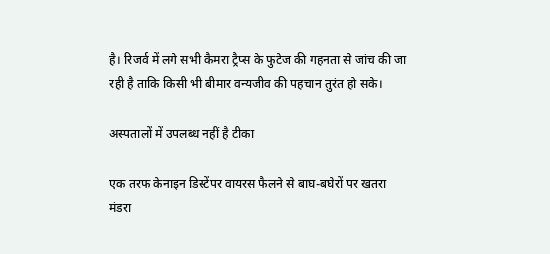है। रिजर्व में लगे सभी कैमरा ट्रैप्स के फुटेज की गहनता से जांच की जा रही है ताकि किसी भी बीमार वन्यजीव की पहचान तुरंत हो सके।

अस्पतालों में उपलब्ध नहीं है टीका

एक तरफ केनाइन डिस्टेंपर वायरस फैलने से बाघ-बघेरों पर खतरा मंडरा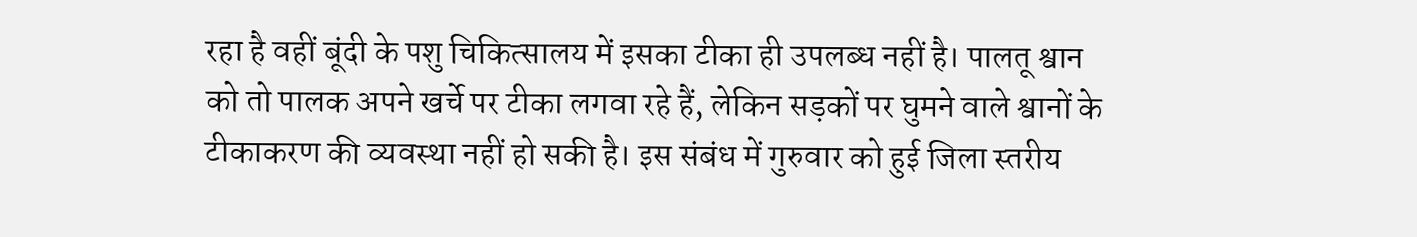रहा है वहीं बूंदी के पशु चिकित्सालय में इसका टीका ही उपलब्ध नहीं है। पालतू श्वान को तो पालक अपने खर्चे पर टीका लगवा रहे हैं, लेकिन सड़कों पर घुमने वाले श्वानों के टीकाकरण की व्यवस्था नहीं हो सकी है। इस संबंध में गुरुवार को हुई जिला स्तरीय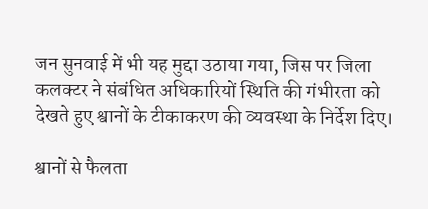जन सुनवाई में भी यह मुद्दा उठाया गया, जिस पर जिला कलक्टर ने संबंधित अधिकारियों स्थिति की गंभीरता को देखते हुए श्वानों के टीकाकरण की व्यवस्था के निर्देश दिए।

श्वानों से फैलता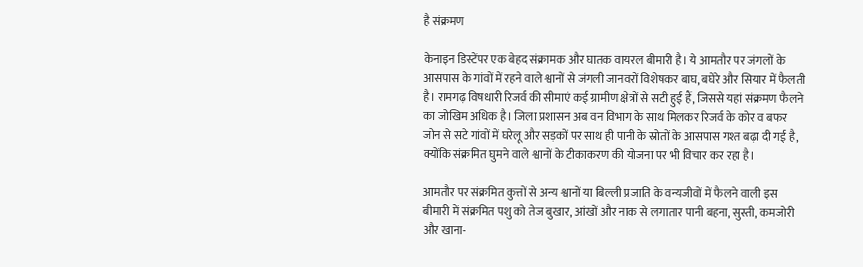है संक्रमण

केनाइन डिस्टेंपर एक बेहद संक्रामक और घातक वायरल बीमारी है। ये आमतौर पर जंगलों के आसपास के गांवों में रहने वाले श्वानों से जंगली जानवरों विशेषकर बाघ, बघेरे और सियार में फैलती है। रामगढ़ विषधारी रिजर्व की सीमाएं कई ग्रामीण क्षेत्रों से सटी हुई हैं, जिससे यहां संक्रमण फैलने का जोखिम अधिक है। जिला प्रशासन अब वन विभाग के साथ मिलकर रिजर्व के कोर व बफर जोन से सटे गांवों में घरेलू और सड़कों पर साथ ही पानी के स्रोतों के आसपास गश्त बढ़ा दी गई है, क्योंकि संक्रमित घुमने वाले श्वानों के टीकाकरण की योजना पर भी विचार कर रहा है।

आमतौर पर संक्रमित कुत्तों से अन्य श्वानों या बिल्ली प्रजाति के वन्यजीवों में फैलने वाली इस बीमारी में संक्रमित पशु को तेज बुखार, आंखों और नाक से लगातार पानी बहना, सुस्ती, कमजोरी और खाना-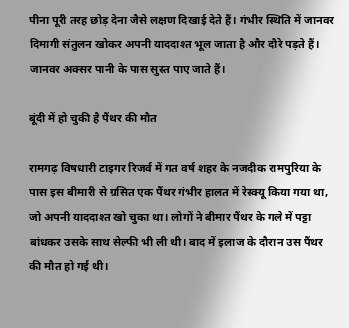पीना पूरी तरह छोड़ देना जैसे लक्षण दिखाई देते हैं। गंभीर स्थिति में जानवर दिमागी संतुलन खोकर अपनी याददाश्त भूल जाता है और दौरे पड़ते हैं। जानवर अक्सर पानी के पास सुस्त पाए जाते हैं।

बूंदी में हो चुकी है पैंथर की मौत

रामगढ़ विषधारी टाइगर रिजर्व में गत वर्ष शहर के नजदीक रामपुरिया के पास इस बीमारी से ग्रसित एक पैंथर गंभीर हालत में रेस्क्यू किया गया था, जो अपनी याददाश्त खो चुका था। लोगों ने बीमार पैंथर के गले में पट्टा बांधकर उसके साथ सेल्फी भी ली थी। बाद में इलाज के दौरान उस पैंथर की मौत हो गई थी।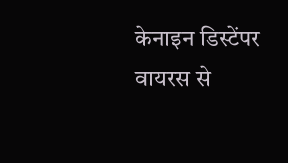केनाइन डिस्टेंपर वायरस से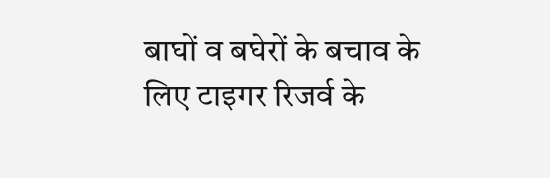बाघों व बघेरों के बचाव के लिए टाइगर रिजर्व के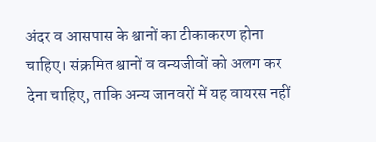अंदर व आसपास के श्वानों का टीकाकरण होना चाहिए। संक्रमित श्वानों व वन्यजीवों को अलग कर देना चाहिए, ताकि अन्य जानवरों में यह वायरस नहीं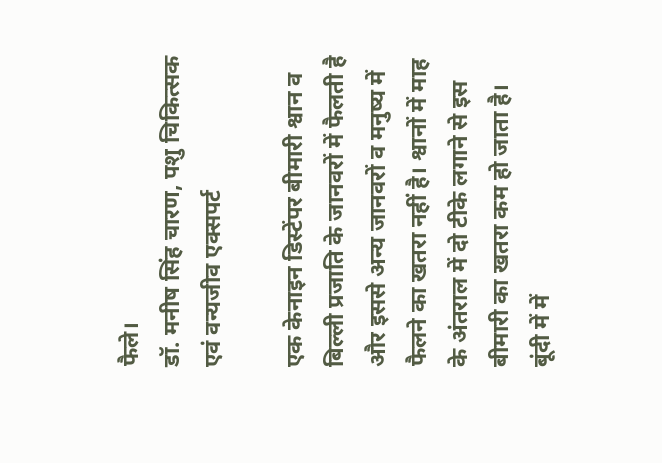फैले।
डॉ. मनीष सिंह चारण, पशु चिकित्सक एवं वन्यजीव एक्सपर्ट

एक केनाइन डिस्टेंपर बीमारी श्वान व बिल्ली प्रजाति के जानवरों में फैलती है और इससे अन्य जानवरों व मनुष्य में फैलने का खतरा नहीं है। श्वानों में माह के अंतराल में दो टीके लगाने से इस बीमारी का खतरा कम हो जाता है। बूंदी में में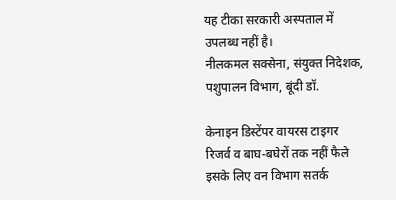यह टीका सरकारी अस्पताल में उपलब्ध नहीं है।
नीलकमल सक्सेना, संयुक्त निदेशक, पशुपालन विभाग, बूंदी डॉ.

केनाइन डिस्टेंपर वायरस टाइगर रिजर्व व बाघ-बघेरों तक नहीं फैले इसके लिए वन विभाग सतर्क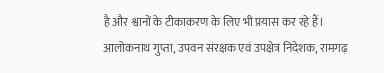है और श्वानों के टीकाकरण के लिए भी प्रयास कर रहे हैं।
आलोकनाथ गुप्ता, उपवन संरक्षक एवं उपक्षेत्र निदेशक, रामगढ़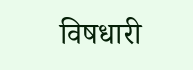विषधारी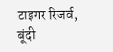टाइगर रिजर्व, बूंदी